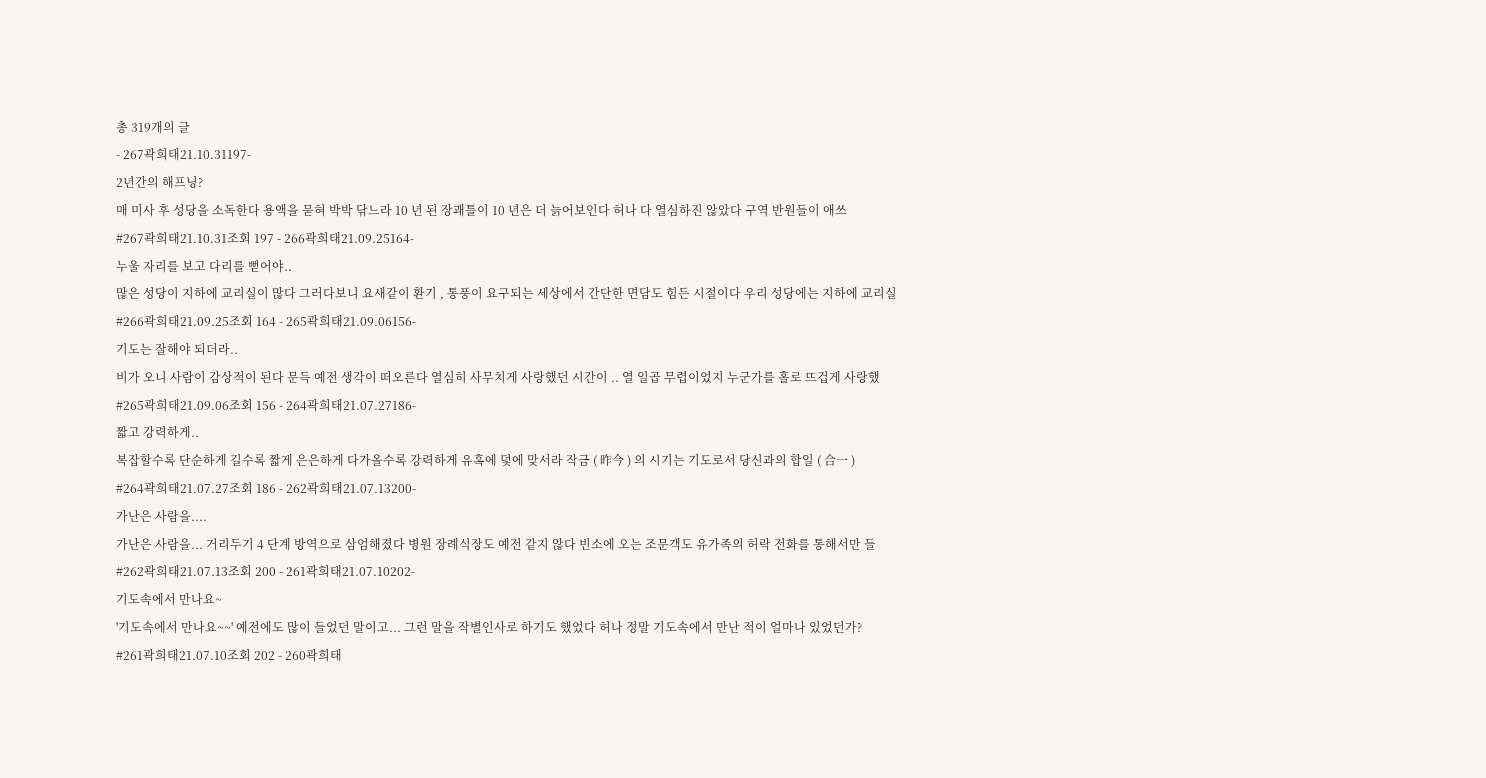총 319개의 글
- 267곽희태21.10.31197-
2년간의 해프닝?
매 미사 후 성당을 소독한다 용액을 묻혀 박박 닦느라 10 년 된 장괘틀이 10 년은 더 늙어보인다 허나 다 열심하진 않았다 구역 반원들이 애쓰
#267곽희태21.10.31조회 197 - 266곽희태21.09.25164-
누울 자리를 보고 다리를 뻗어야..
많은 성당이 지하에 교리실이 많다 그러다보니 요새같이 환기 , 통풍이 요구되는 세상에서 간단한 면담도 힘든 시절이다 우리 성당에는 지하에 교리실
#266곽희태21.09.25조회 164 - 265곽희태21.09.06156-
기도는 잘해야 되더라..
비가 오니 사람이 감상적이 된다 문득 예전 생각이 떠오른다 열심히 사무치게 사랑했던 시간이 .. 열 일곱 무렵이었지 누군가를 홀로 뜨겁게 사랑했
#265곽희태21.09.06조회 156 - 264곽희태21.07.27186-
짧고 강력하게..
복잡할수록 단순하게 길수록 짧게 은은하게 다가올수록 강력하게 유혹에 덫에 맞서라 작금 ( 昨今 ) 의 시기는 기도로서 당신과의 합일 ( 合一 )
#264곽희태21.07.27조회 186 - 262곽희태21.07.13200-
가난은 사람을....
가난은 사람을... 거리두기 4 단계 방역으로 삼엄해졌다 병원 장례식장도 예전 같지 않다 빈소에 오는 조문객도 유가족의 허락 전화를 통해서만 들
#262곽희태21.07.13조회 200 - 261곽희태21.07.10202-
기도속에서 만나요~
'기도속에서 만나요~~' 예전에도 많이 들었던 말이고... 그런 말을 작별인사로 하기도 했었다 허나 정말 기도속에서 만난 적이 얼마나 있었던가?
#261곽희태21.07.10조회 202 - 260곽희태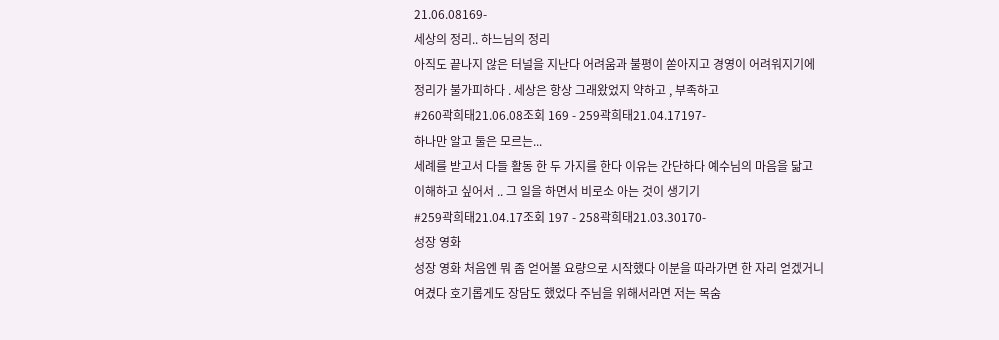21.06.08169-
세상의 정리.. 하느님의 정리
아직도 끝나지 않은 터널을 지난다 어려움과 불평이 쏟아지고 경영이 어려워지기에 정리가 불가피하다 . 세상은 항상 그래왔었지 약하고 , 부족하고
#260곽희태21.06.08조회 169 - 259곽희태21.04.17197-
하나만 알고 둘은 모르는...
세례를 받고서 다들 활동 한 두 가지를 한다 이유는 간단하다 예수님의 마음을 닮고 이해하고 싶어서 .. 그 일을 하면서 비로소 아는 것이 생기기
#259곽희태21.04.17조회 197 - 258곽희태21.03.30170-
성장 영화
성장 영화 처음엔 뭐 좀 얻어볼 요량으로 시작했다 이분을 따라가면 한 자리 얻겠거니 여겼다 호기롭게도 장담도 했었다 주님을 위해서라면 저는 목숨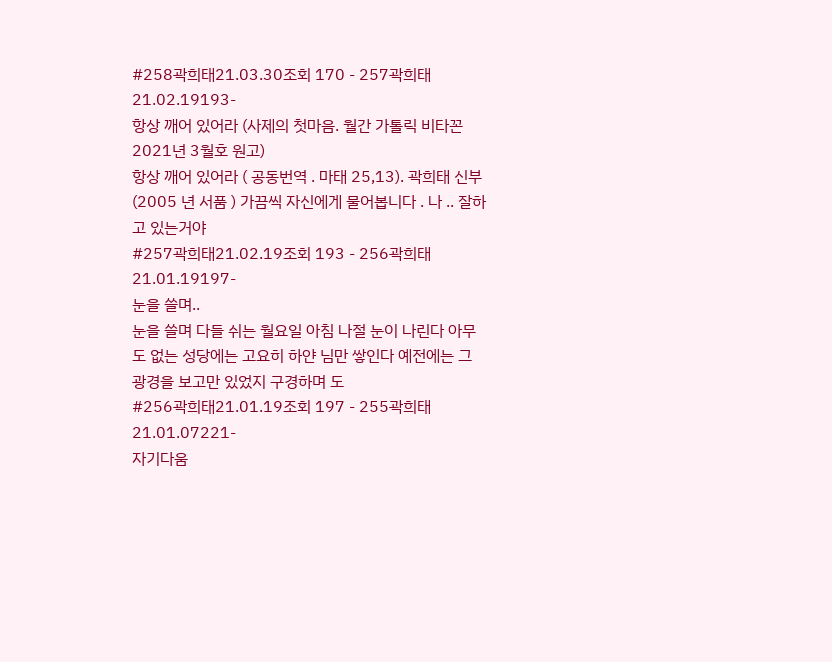#258곽희태21.03.30조회 170 - 257곽희태21.02.19193-
항상 깨어 있어라 (사제의 첫마음. 월간 가톨릭 비타꼰 2021년 3월호 원고)
항상 깨어 있어라 ( 공동번역 . 마태 25,13). 곽희태 신부 (2005 년 서품 ) 가끔씩 자신에게 물어봅니다 . 나 .. 잘하고 있는거야
#257곽희태21.02.19조회 193 - 256곽희태21.01.19197-
눈을 쓸며..
눈을 쓸며 다들 쉬는 월요일 아침 나절 눈이 나린다 아무도 없는 성당에는 고요히 하얀 님만 쌓인다 예전에는 그 광경을 보고만 있었지 구경하며 도
#256곽희태21.01.19조회 197 - 255곽희태21.01.07221-
자기다움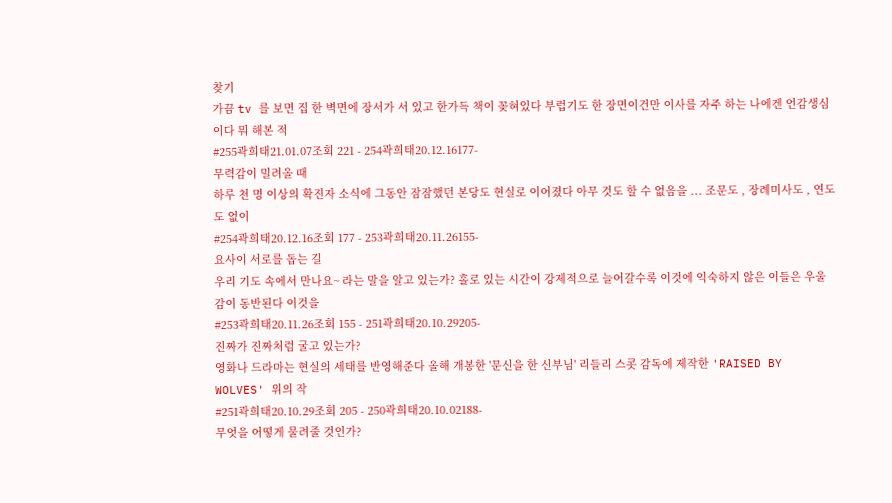찾기
가끔 tv 를 보면 집 한 벽면에 장서가 서 있고 한가득 책이 꽂혀있다 부럽기도 한 장면이건만 이사를 자주 하는 나에겐 언감생심이다 뭐 해본 적
#255곽희태21.01.07조회 221 - 254곽희태20.12.16177-
무력감이 밀려올 때
하루 천 명 이상의 확진자 소식에 그동안 잠잠했던 본당도 현실로 이어졌다 아무 것도 할 수 없음을 ... 조문도 , 장례미사도 , 연도도 없이
#254곽희태20.12.16조회 177 - 253곽희태20.11.26155-
요사이 서로를 돕는 길
우리 기도 속에서 만나요~ 라는 말을 알고 있는가? 홀로 있는 시간이 강제적으로 늘어갈수록 이것에 익숙하지 않은 이들은 우울감이 동반된다 이것을
#253곽희태20.11.26조회 155 - 251곽희태20.10.29205-
진짜가 진짜처럼 굴고 있는가?
영화나 드라마는 현실의 세태를 반영해준다 올해 개봉한 '문신을 한 신부님' 리들리 스콧 감독에 제작한 'RAISED BY WOLVES' 위의 작
#251곽희태20.10.29조회 205 - 250곽희태20.10.02188-
무엇을 어떻게 물려줄 것인가?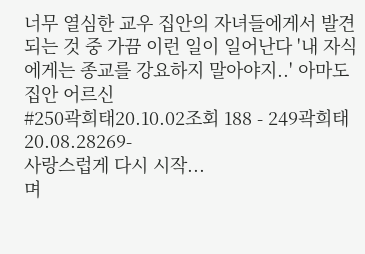너무 열심한 교우 집안의 자녀들에게서 발견되는 것 중 가끔 이런 일이 일어난다 '내 자식에게는 종교를 강요하지 말아야지..' 아마도 집안 어르신
#250곽희태20.10.02조회 188 - 249곽희태20.08.28269-
사랑스럽게 다시 시작...
며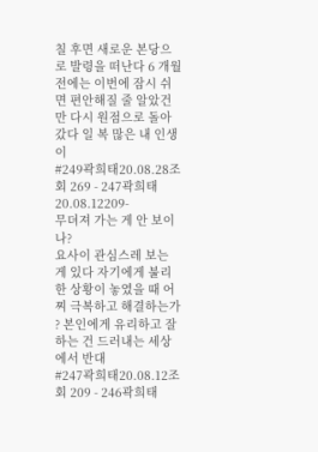칠 후면 새로운 본당으로 발령을 떠난다 6 개월 전에는 이번에 잠시 쉬면 편안해질 줄 알았건만 다시 원점으로 돌아갔다 일 복 많은 내 인생이
#249곽희태20.08.28조회 269 - 247곽희태20.08.12209-
무뎌져 가는 게 안 보이나?
요사이 관심스레 보는 게 있다 자기에게 불리한 상황이 놓였을 때 어찌 극복하고 해결하는가 ? 본인에게 유리하고 잘하는 건 드러내는 세상에서 반대
#247곽희태20.08.12조회 209 - 246곽희태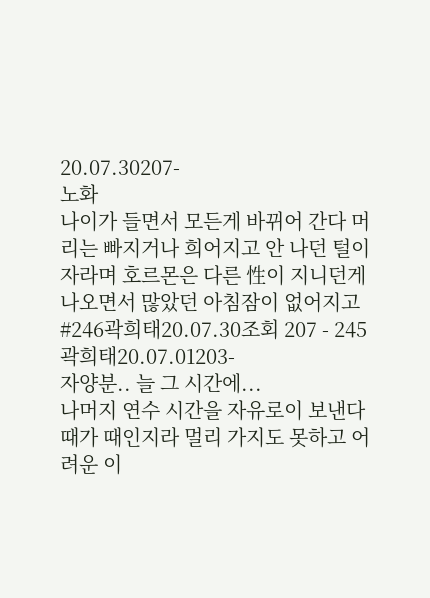20.07.30207-
노화
나이가 들면서 모든게 바뀌어 간다 머리는 빠지거나 희어지고 안 나던 털이 자라며 호르몬은 다른 性이 지니던게 나오면서 많았던 아침잠이 없어지고
#246곽희태20.07.30조회 207 - 245곽희태20.07.01203-
자양분.. 늘 그 시간에...
나머지 연수 시간을 자유로이 보낸다 때가 때인지라 멀리 가지도 못하고 어려운 이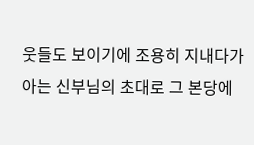웃들도 보이기에 조용히 지내다가 아는 신부님의 초대로 그 본당에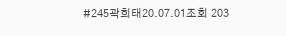#245곽희태20.07.01조회 203